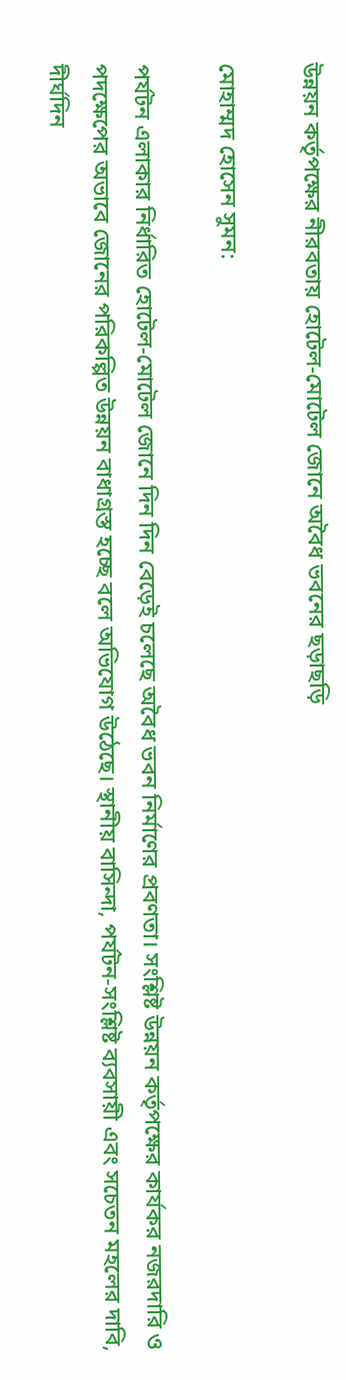উন্নয়ন কর্তৃপক্ষের নীরবতায় হোটেল-মোটেল জোনে অবৈধ ভবনের ছড়াছড়ি

মোহাম্মদ হোসেন সুমন:

পর্যটন এলাকার নির্ধারিত হোটেল-মোটেল জোনে দিন দিন বেড়েই চলেছে অবৈধ ভবন নির্মাণের প্রবণতা। সংশ্লিষ্ট উন্নয়ন কর্তৃপক্ষের কার্যকর নজরদারি ও পদক্ষেপের অভাবে জোনের পরিকল্পিত উন্নয়ন বাধাগ্রস্ত হচ্ছে বলে অভিযোগ উঠেছে। স্থানীয় বাসিন্দা, পর্যটন-সংশ্লিষ্ট ব্যবসায়ী এবং সচেতন মহলের দাবি, দীর্ঘদিন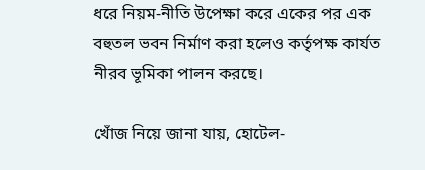ধরে নিয়ম-নীতি উপেক্ষা করে একের পর এক বহুতল ভবন নির্মাণ করা হলেও কর্তৃপক্ষ কার্যত নীরব ভূমিকা পালন করছে।

খোঁজ নিয়ে জানা যায়, হোটেল-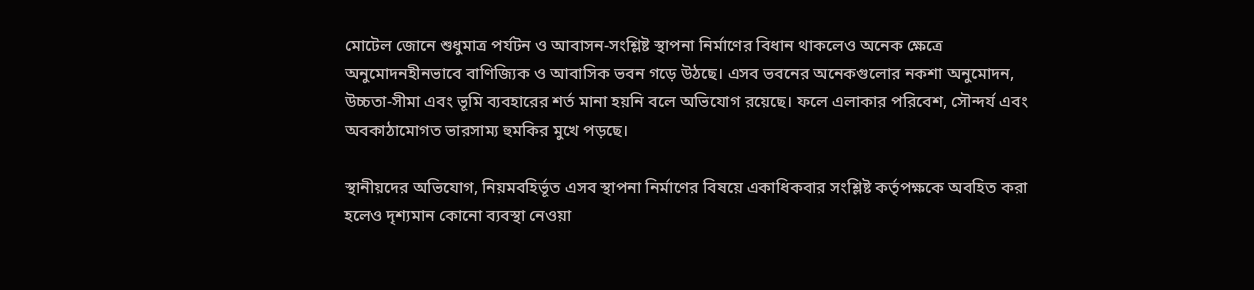মোটেল জোনে শুধুমাত্র পর্যটন ও আবাসন-সংশ্লিষ্ট স্থাপনা নির্মাণের বিধান থাকলেও অনেক ক্ষেত্রে অনুমোদনহীনভাবে বাণিজ্যিক ও আবাসিক ভবন গড়ে উঠছে। এসব ভবনের অনেকগুলোর নকশা অনুমোদন, উচ্চতা-সীমা এবং ভূমি ব্যবহারের শর্ত মানা হয়নি বলে অভিযোগ রয়েছে। ফলে এলাকার পরিবেশ, সৌন্দর্য এবং অবকাঠামোগত ভারসাম্য হুমকির মুখে পড়ছে।

স্থানীয়দের অভিযোগ, নিয়মবহির্ভূত এসব স্থাপনা নির্মাণের বিষয়ে একাধিকবার সংশ্লিষ্ট কর্তৃপক্ষকে অবহিত করা হলেও দৃশ্যমান কোনো ব্যবস্থা নেওয়া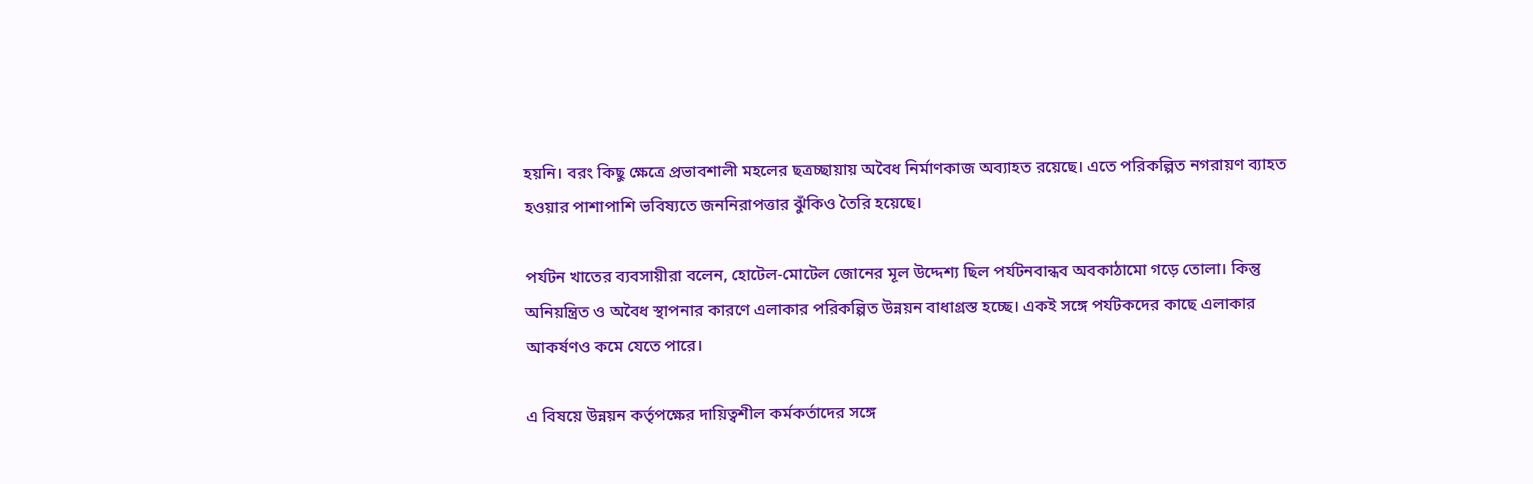হয়নি। বরং কিছু ক্ষেত্রে প্রভাবশালী মহলের ছত্রচ্ছায়ায় অবৈধ নির্মাণকাজ অব্যাহত রয়েছে। এতে পরিকল্পিত নগরায়ণ ব্যাহত হওয়ার পাশাপাশি ভবিষ্যতে জননিরাপত্তার ঝুঁকিও তৈরি হয়েছে।

পর্যটন খাতের ব্যবসায়ীরা বলেন, হোটেল-মোটেল জোনের মূল উদ্দেশ্য ছিল পর্যটনবান্ধব অবকাঠামো গড়ে তোলা। কিন্তু অনিয়ন্ত্রিত ও অবৈধ স্থাপনার কারণে এলাকার পরিকল্পিত উন্নয়ন বাধাগ্রস্ত হচ্ছে। একই সঙ্গে পর্যটকদের কাছে এলাকার আকর্ষণও কমে যেতে পারে।

এ বিষয়ে উন্নয়ন কর্তৃপক্ষের দায়িত্বশীল কর্মকর্তাদের সঙ্গে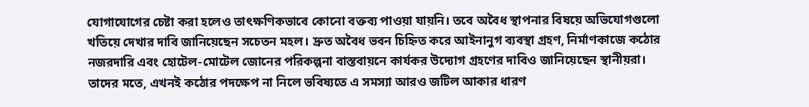যোগাযোগের চেষ্টা করা হলেও তাৎক্ষণিকভাবে কোনো বক্তব্য পাওয়া যায়নি। তবে অবৈধ স্থাপনার বিষয়ে অভিযোগগুলো খতিয়ে দেখার দাবি জানিয়েছেন সচেতন মহল। দ্রুত অবৈধ ভবন চিহ্নিত করে আইনানুগ ব্যবস্থা গ্রহণ, নির্মাণকাজে কঠোর নজরদারি এবং হোটেল-মোটেল জোনের পরিকল্পনা বাস্তবায়নে কার্যকর উদ্যোগ গ্রহণের দাবিও জানিয়েছেন স্থানীয়রা। তাদের মতে, এখনই কঠোর পদক্ষেপ না নিলে ভবিষ্যতে এ সমস্যা আরও জটিল আকার ধারণ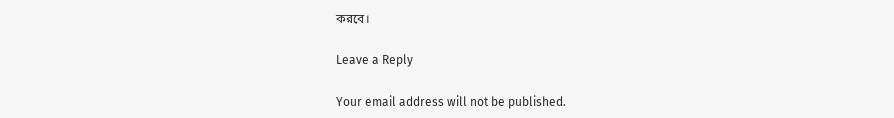করবে।

Leave a Reply

Your email address will not be published.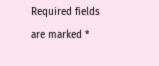Required fields are marked *